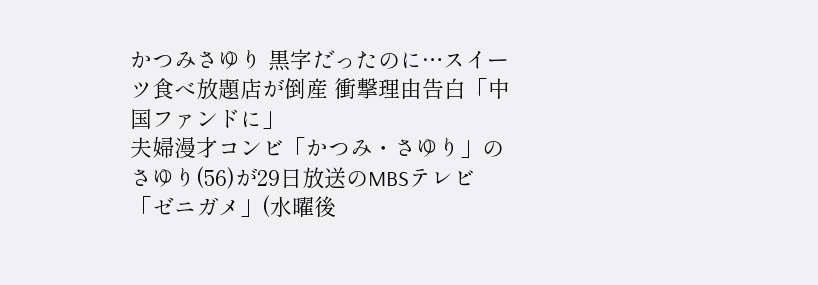かつみさゆり 黒字だったのに…スイーツ食べ放題店が倒産 衝撃理由告白「中国ファンドに」
夫婦漫才コンビ「かつみ・さゆり」のさゆり(56)が29日放送のMBSテレビ「ゼニガメ」(水曜後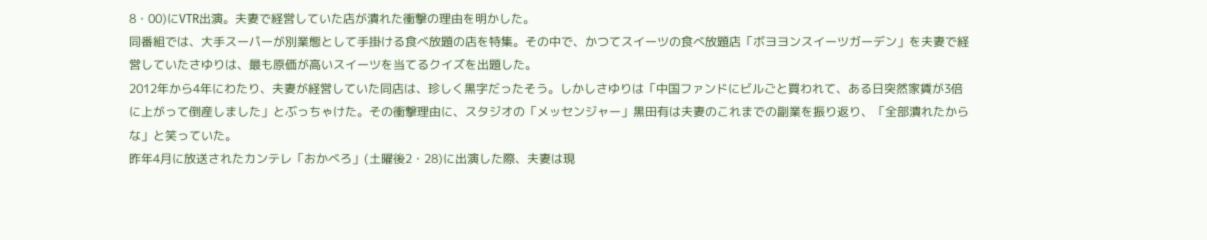8・00)にVTR出演。夫妻で経営していた店が潰れた衝撃の理由を明かした。
同番組では、大手スーパーが別業態として手掛ける食べ放題の店を特集。その中で、かつてスイーツの食べ放題店「ボヨヨンスイーツガーデン」を夫妻で経営していたさゆりは、最も原価が高いスイーツを当てるクイズを出題した。
2012年から4年にわたり、夫妻が経営していた同店は、珍しく黒字だったそう。しかしさゆりは「中国ファンドにビルごと買われて、ある日突然家賃が3倍に上がって倒産しました」とぶっちゃけた。その衝撃理由に、スタジオの「メッセンジャー」黒田有は夫妻のこれまでの副業を振り返り、「全部潰れたからな」と笑っていた。
昨年4月に放送されたカンテレ「おかべろ」(土曜後2・28)に出演した際、夫妻は現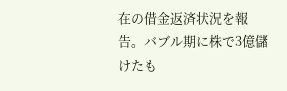在の借金返済状況を報告。バブル期に株で3億儲けたも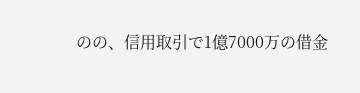のの、信用取引で1億7000万の借金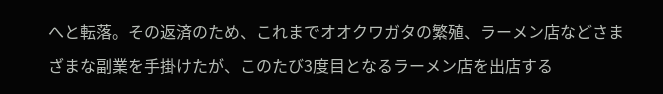へと転落。その返済のため、これまでオオクワガタの繁殖、ラーメン店などさまざまな副業を手掛けたが、このたび3度目となるラーメン店を出店する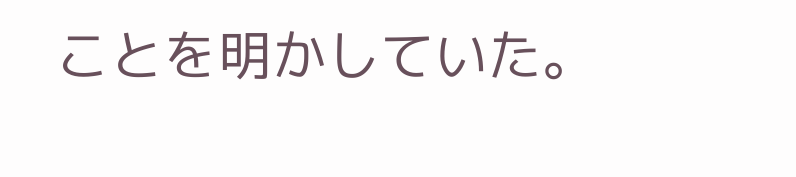ことを明かしていた。